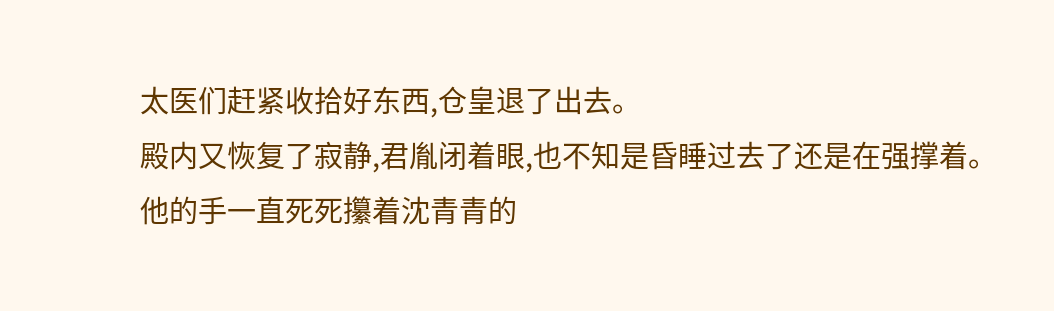太医们赶紧收拾好东西,仓皇退了出去。
殿内又恢复了寂静,君胤闭着眼,也不知是昏睡过去了还是在强撑着。
他的手一直死死攥着沈青青的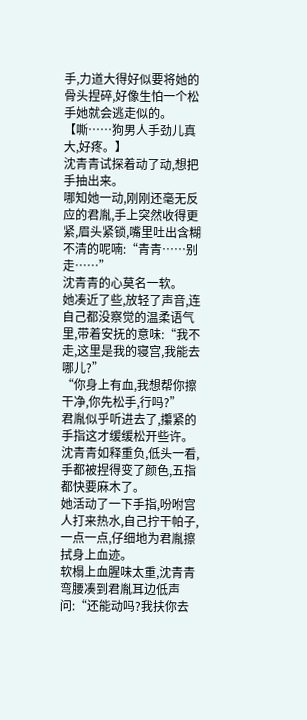手,力道大得好似要将她的骨头捏碎,好像生怕一个松手她就会逃走似的。
【嘶……狗男人手劲儿真大,好疼。】
沈青青试探着动了动,想把手抽出来。
哪知她一动,刚刚还毫无反应的君胤,手上突然收得更紧,眉头紧锁,嘴里吐出含糊不清的呢喃:“青青……别走……”
沈青青的心莫名一软。
她凑近了些,放轻了声音,连自己都没察觉的温柔语气里,带着安抚的意味:“我不走,这里是我的寝宫,我能去哪儿?”
“你身上有血,我想帮你擦干净,你先松手,行吗?”
君胤似乎听进去了,攥紧的手指这才缓缓松开些许。
沈青青如释重负,低头一看,手都被捏得变了颜色,五指都快要麻木了。
她活动了一下手指,吩咐宫人打来热水,自己拧干帕子,一点一点,仔细地为君胤擦拭身上血迹。
软榻上血腥味太重,沈青青弯腰凑到君胤耳边低声问:“还能动吗?我扶你去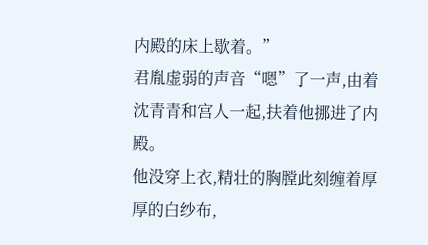内殿的床上歇着。”
君胤虚弱的声音“嗯”了一声,由着沈青青和宫人一起,扶着他挪进了内殿。
他没穿上衣,精壮的胸膛此刻缠着厚厚的白纱布,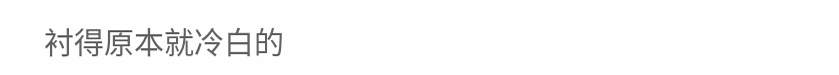衬得原本就冷白的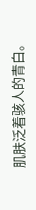肌肤泛着骇人的青白。